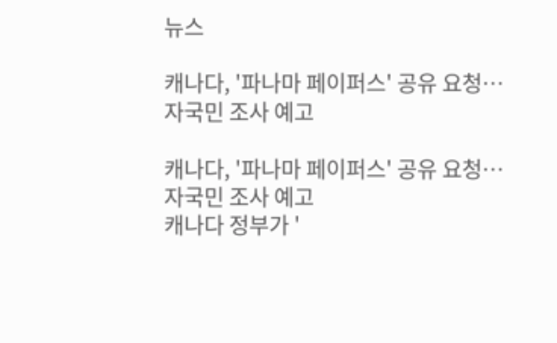뉴스

캐나다, '파나마 페이퍼스' 공유 요청…자국민 조사 예고

캐나다, '파나마 페이퍼스' 공유 요청…자국민 조사 예고
캐나다 정부가 '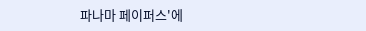파나마 페이퍼스'에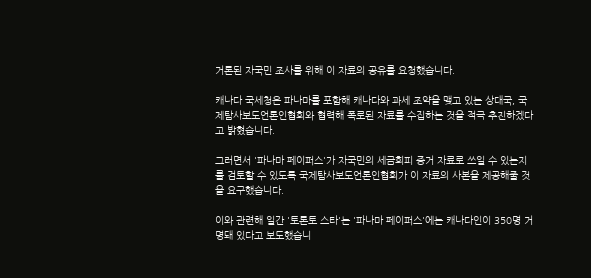거론된 자국민 조사를 위해 이 자료의 공유를 요청했습니다.

캐나다 국세청은 파나마를 포함해 캐나다와 과세 조약을 맺고 있는 상대국, 국제탐사보도언론인협회와 협력해 폭로된 자료를 수집하는 것을 적극 추진하겠다고 밝혔습니다.

그러면서 '파나마 페이퍼스'가 자국민의 세금회피 증거 자료로 쓰일 수 있는지를 검토할 수 있도록 국제탐사보도언론인협회가 이 자료의 사본을 제공해줄 것을 요구했습니다.

이와 관련해 일간 '토론토 스타'는 '파나마 페이퍼스'에는 캐나다인이 350명 거명돼 있다고 보도했습니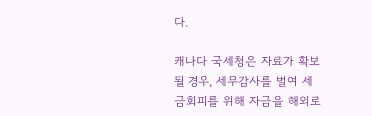다.

캐나다 국세청은 자료가 확보될 경우, 세무감사를 벌여 세금회피를 위해 자금을 해외로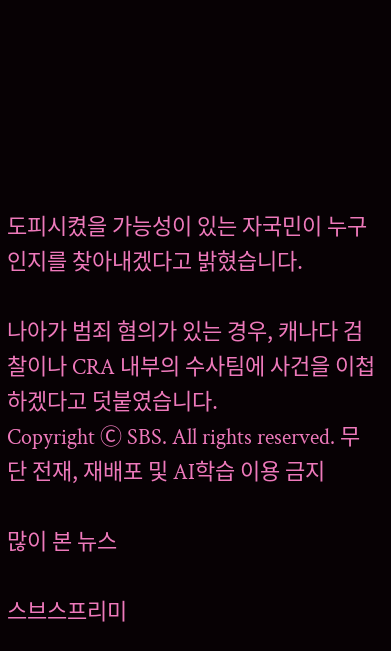도피시켰을 가능성이 있는 자국민이 누구인지를 찾아내겠다고 밝혔습니다.

나아가 범죄 혐의가 있는 경우, 캐나다 검찰이나 CRA 내부의 수사팀에 사건을 이첩하겠다고 덧붙였습니다.
Copyright Ⓒ SBS. All rights reserved. 무단 전재, 재배포 및 AI학습 이용 금지

많이 본 뉴스

스브스프리미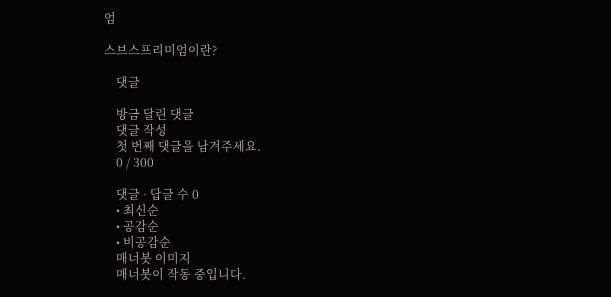엄

스브스프리미엄이란?

    댓글

    방금 달린 댓글
    댓글 작성
    첫 번째 댓글을 남겨주세요.
    0 / 300

    댓글 ∙ 답글 수 0
    • 최신순
    • 공감순
    • 비공감순
    매너봇 이미지
    매너봇이 작동 중입니다.